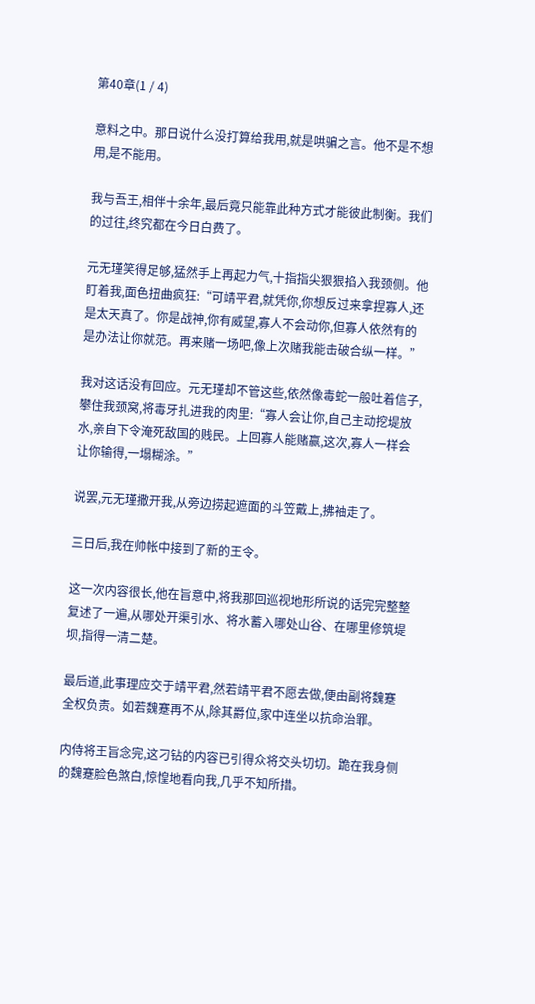第40章(1 / 4)

意料之中。那日说什么没打算给我用,就是哄骗之言。他不是不想用,是不能用。

我与吾王,相伴十余年,最后竟只能靠此种方式才能彼此制衡。我们的过往,终究都在今日白费了。

元无瑾笑得足够,猛然手上再起力气,十指指尖狠狠掐入我颈侧。他盯着我,面色扭曲疯狂:“可靖平君,就凭你,你想反过来拿捏寡人,还是太天真了。你是战神,你有威望,寡人不会动你,但寡人依然有的是办法让你就范。再来赌一场吧,像上次赌我能击破合纵一样。”

我对这话没有回应。元无瑾却不管这些,依然像毒蛇一般吐着信子,攀住我颈窝,将毒牙扎进我的肉里:“寡人会让你,自己主动挖堤放水,亲自下令淹死敌国的贱民。上回寡人能赌赢,这次,寡人一样会让你输得,一塌糊涂。”

说罢,元无瑾撒开我,从旁边捞起遮面的斗笠戴上,拂袖走了。

三日后,我在帅帐中接到了新的王令。

这一次内容很长,他在旨意中,将我那回巡视地形所说的话完完整整复述了一遍,从哪处开渠引水、将水蓄入哪处山谷、在哪里修筑堤坝,指得一清二楚。

最后道,此事理应交于靖平君,然若靖平君不愿去做,便由副将魏蹇全权负责。如若魏蹇再不从,除其爵位,家中连坐以抗命治罪。

内侍将王旨念完,这刁钻的内容已引得众将交头切切。跪在我身侧的魏蹇脸色煞白,惊惶地看向我,几乎不知所措。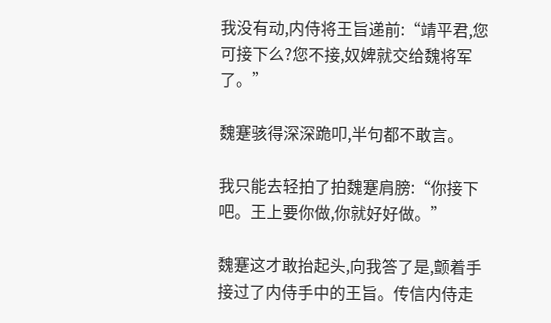我没有动,内侍将王旨递前:“靖平君,您可接下么?您不接,奴婢就交给魏将军了。”

魏蹇骇得深深跪叩,半句都不敢言。

我只能去轻拍了拍魏蹇肩膀:“你接下吧。王上要你做,你就好好做。”

魏蹇这才敢抬起头,向我答了是,颤着手接过了内侍手中的王旨。传信内侍走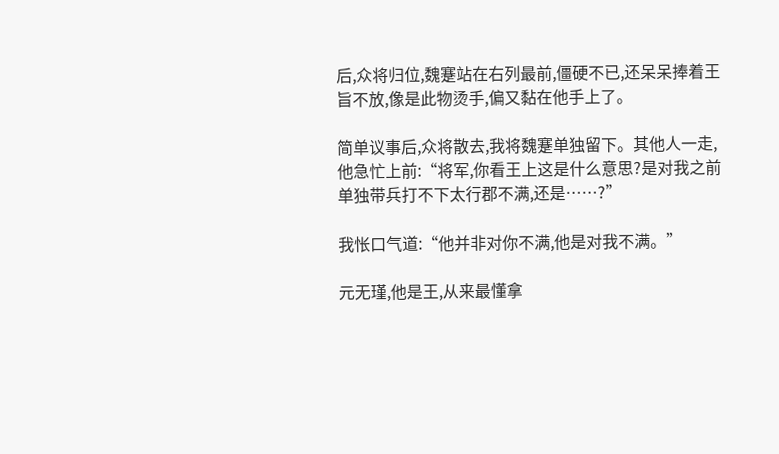后,众将归位,魏蹇站在右列最前,僵硬不已,还呆呆捧着王旨不放,像是此物烫手,偏又黏在他手上了。

简单议事后,众将散去,我将魏蹇单独留下。其他人一走,他急忙上前:“将军,你看王上这是什么意思?是对我之前单独带兵打不下太行郡不满,还是……?”

我怅口气道:“他并非对你不满,他是对我不满。”

元无瑾,他是王,从来最懂拿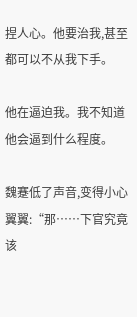捏人心。他要治我,甚至都可以不从我下手。

他在逼迫我。我不知道他会逼到什么程度。

魏蹇低了声音,变得小心翼翼:“那……下官究竟该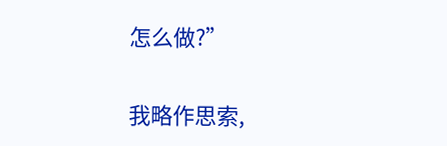怎么做?”

我略作思索,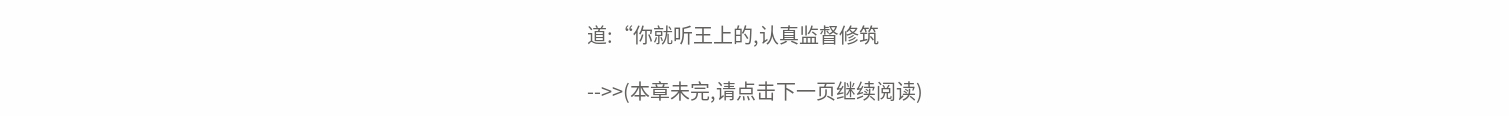道:“你就听王上的,认真监督修筑

-->>(本章未完,请点击下一页继续阅读)